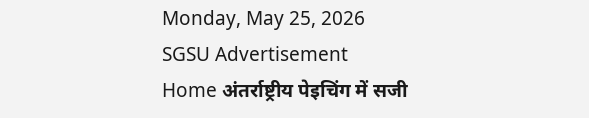Monday, May 25, 2026
SGSU Advertisement
Home अंतर्राष्ट्रीय पेइचिंग में सजी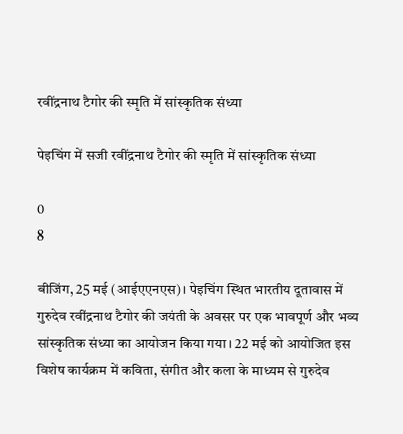रवींद्रनाथ टैगोर की स्मृति में सांस्कृतिक संध्या

पेइचिंग में सजी रवींद्रनाथ टैगोर की स्मृति में सांस्कृतिक संध्या

0
8

बीजिंग, 25 मई (आईएएनएस)। पेइचिंग स्थित भारतीय दूतावास में गुरुदेव रवींद्रनाथ टैगोर की जयंती के अवसर पर एक भावपूर्ण और भव्य सांस्कृतिक संध्या का आयोजन किया गया। 22 मई को आयोजित इस विशेष कार्यक्रम में कविता, संगीत और कला के माध्यम से गुरुदेव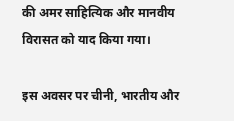की अमर साहित्यिक और मानवीय विरासत को याद किया गया।

इस अवसर पर चीनी, भारतीय और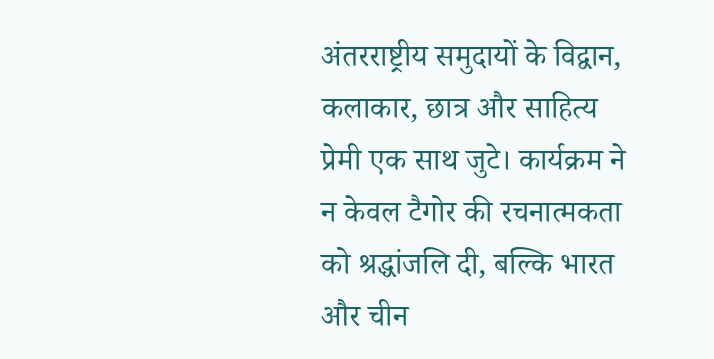अंतरराष्ट्रीय समुदायों के विद्वान, कलाकार, छात्र और साहित्य प्रेमी एक साथ जुटे। कार्यक्रम ने न केवल टैगोर की रचनात्मकता को श्रद्धांजलि दी, बल्कि भारत और चीन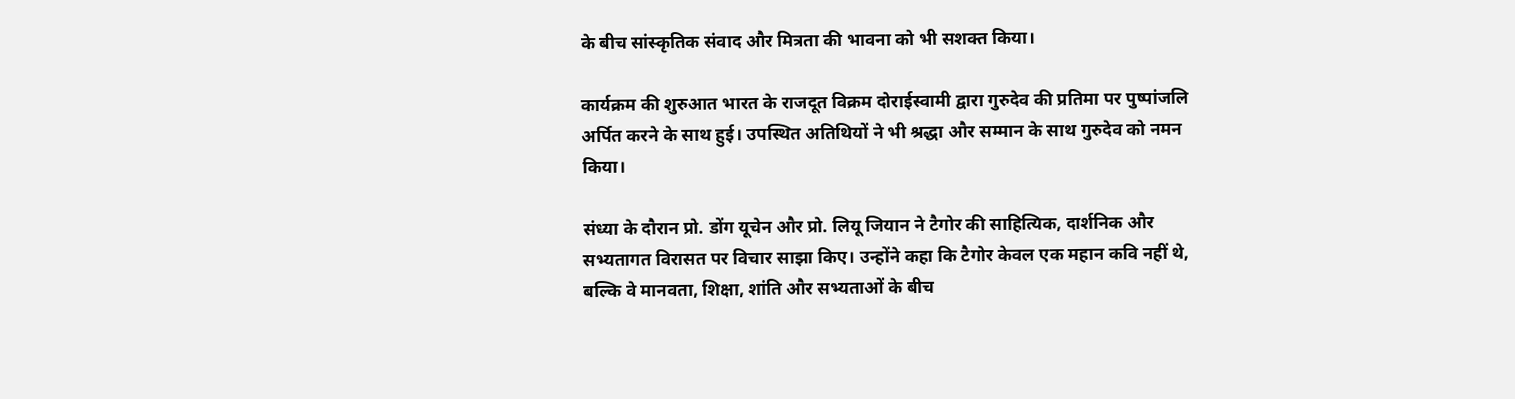के बीच सांस्कृतिक संवाद और मित्रता की भावना को भी सशक्त किया।

कार्यक्रम की शुरुआत भारत के राजदूत विक्रम दोराईस्वामी द्वारा गुरुदेव की प्रतिमा पर पुष्पांजलि अर्पित करने के साथ हुई। उपस्थित अतिथियों ने भी श्रद्धा और सम्मान के साथ गुरुदेव को नमन किया।

संध्या के दौरान प्रो. डोंग यूचेन और प्रो. लियू जियान ने टैगोर की साहित्यिक, दार्शनिक और सभ्यतागत विरासत पर विचार साझा किए। उन्होंने कहा कि टैगोर केवल एक महान कवि नहीं थे, बल्कि वे मानवता, शिक्षा, शांति और सभ्यताओं के बीच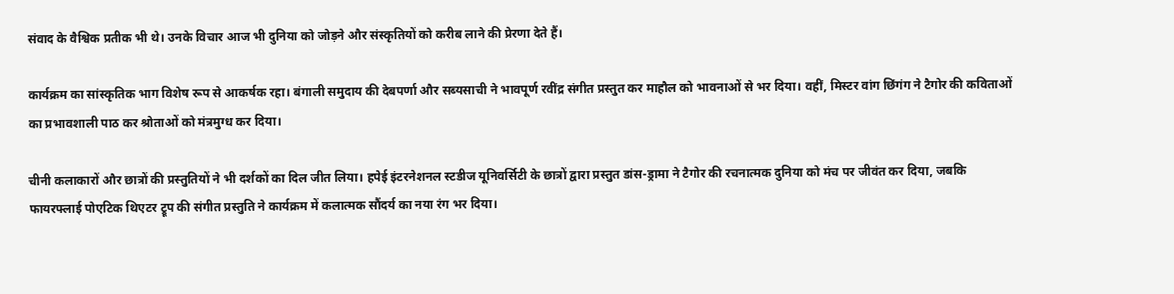संवाद के वैश्विक प्रतीक भी थे। उनके विचार आज भी दुनिया को जोड़ने और संस्कृतियों को करीब लाने की प्रेरणा देते हैं।

कार्यक्रम का सांस्कृतिक भाग विशेष रूप से आकर्षक रहा। बंगाली समुदाय की देबपर्णा और सब्यसाची ने भावपूर्ण रवींद्र संगीत प्रस्तुत कर माहौल को भावनाओं से भर दिया। वहीं, मिस्टर वांग छिंगंग ने टैगोर की कविताओं का प्रभावशाली पाठ कर श्रोताओं को मंत्रमुग्ध कर दिया।

चीनी कलाकारों और छात्रों की प्रस्तुतियों ने भी दर्शकों का दिल जीत लिया। हपेई इंटरनेशनल स्टडीज यूनिवर्सिटी के छात्रों द्वारा प्रस्तुत डांस-ड्रामा ने टैगोर की रचनात्मक दुनिया को मंच पर जीवंत कर दिया, जबकि फायरफ्लाई पोएटिक थिएटर ट्रूप की संगीत प्रस्तुति ने कार्यक्रम में कलात्मक सौंदर्य का नया रंग भर दिया।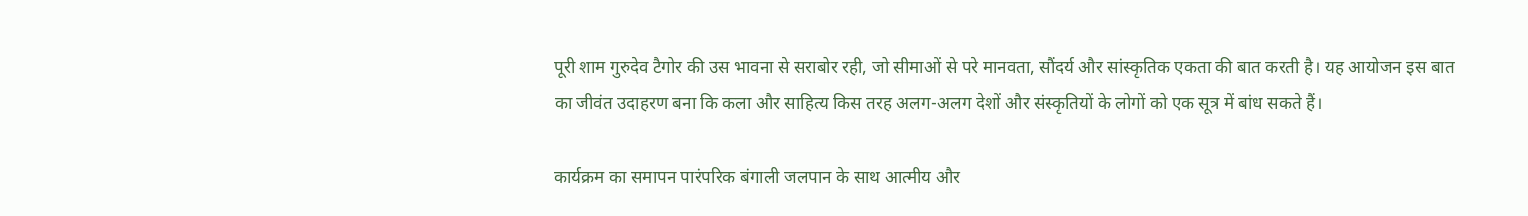पूरी शाम गुरुदेव टैगोर की उस भावना से सराबोर रही, जो सीमाओं से परे मानवता, सौंदर्य और सांस्कृतिक एकता की बात करती है। यह आयोजन इस बात का जीवंत उदाहरण बना कि कला और साहित्य किस तरह अलग-अलग देशों और संस्कृतियों के लोगों को एक सूत्र में बांध सकते हैं।

कार्यक्रम का समापन पारंपरिक बंगाली जलपान के साथ आत्मीय और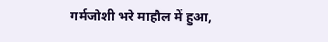गर्मजोशी भरे माहौल में हुआ,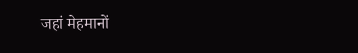जहां मेहमानों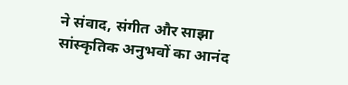ने संवाद, संगीत और साझा सांस्कृतिक अनुभवों का आनंद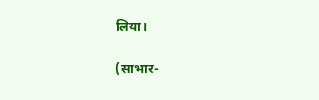लिया।

(साभार-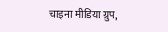चाइना मीडिया ग्रुप,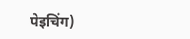पेइचिंग)